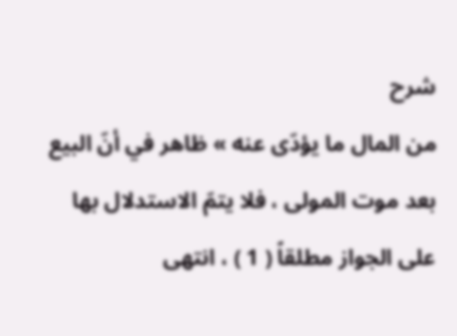شرح
من المال ما يؤدّى عنه » ظاهر في أنّ البيع بعد موت المولى ، فلا يتمّ الاستدلال بها
على الجواز مطلقاً ( 1 ) ، انتهى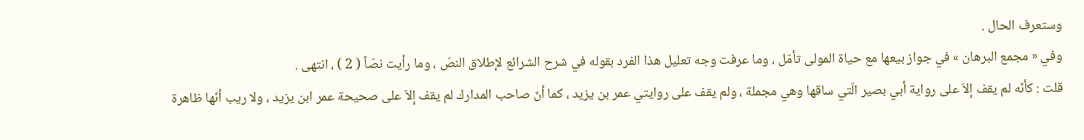وستعرف الحال .
وفي « مجمع البرهان » في جواز بيعها مع حياة المولى تأمّل ، وما عرفت وجه تعليل هذا الفرد بقوله في شرح الشرائع لإطلاق النصّ ، وما رأيت نصّاً ( 2 ) ، انتهى .
قلت : كأنّه لم يقف إلاّ على رواية أبي بصير الّتي ساقها وهي مجملة ، ولم يقف على روايتي عمر بن يزيد ، كما أنّ صاحب المدارك لم يقف إلاّ على صحيحة عمر ابن يزيد ، ولا ريب أنّها ظاهرة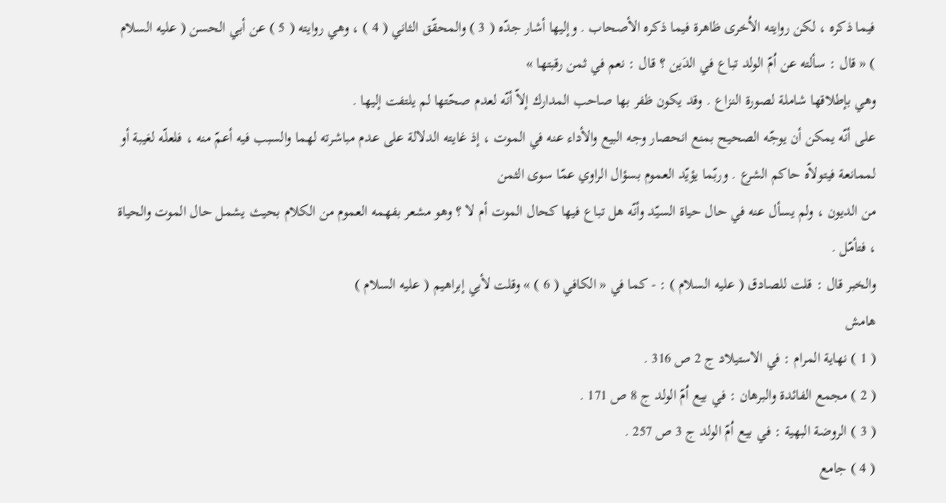فيما ذكره ، لكن روايته الاُخرى ظاهرة فيما ذكره الأصحاب . وإليها أشار جدّه ( 3 ) والمحقّق الثاني ( 4 ) ، وهي روايته ( 5 ) عن أبي الحسن ( عليه السلام ) « قال : سألته عن اُمّ الولد تباع في الدَين ؟ قال : نعم في ثمن رقبتها »
وهي بإطلاقها شاملة لصورة النزاع . وقد يكون ظفر بها صاحب المدارك إلاّ أنّه لعدم صحّتها لم يلتفت إليها .
على أنّه يمكن أن يوجّه الصحيح بمنع انحصار وجه البيع والأداء عنه في الموت ، إذ غايته الدلالة على عدم مباشرته لهما والسبب فيه أعمّ منه ، فلعلّه لغيبة أو لممانعة فيتولاّه حاكم الشرع . وربّما يؤيّد العموم بسؤال الراوي عمّا سوى الثمن
من الديون ، ولم يسأل عنه في حال حياة السيّد وأنّه هل تباع فيها كحال الموت أم لا ؟ وهو مشعر بفهمه العموم من الكلام بحيث يشمل حال الموت والحياة ، فتأمّل .
والخبر قال : قلت للصادق ( عليه السلام ) : - كما في « الكافي ( 6 ) » وقلت لأبي إبراهيم ( عليه السلام )
هامش
( 1 ) نهاية المرام : في الاستيلاد ج 2 ص 316 .
( 2 ) مجمع الفائدة والبرهان : في بيع اُمّ الولد ج 8 ص 171 .
( 3 ) الروضة البهية : في بيع اُمّ الولد ج 3 ص 257 .
( 4 ) جامع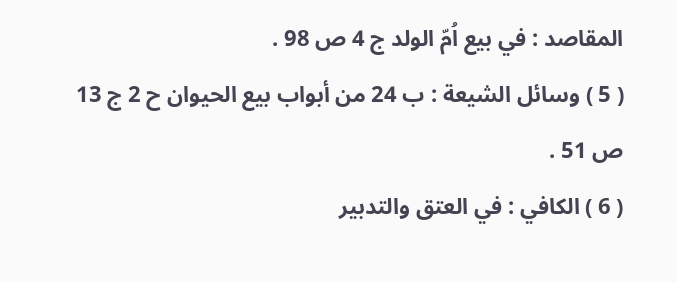المقاصد : في بيع اُمّ الولد ج 4 ص 98 .
( 5 ) وسائل الشيعة : ب 24 من أبواب بيع الحيوان ح 2 ج 13 ص 51 .
( 6 ) الكافي : في العتق والتدبير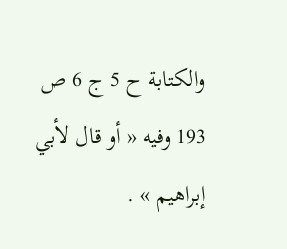والكتابة ح 5 ج 6 ص 193 وفيه « أو قال لأبي إبراهيم » .